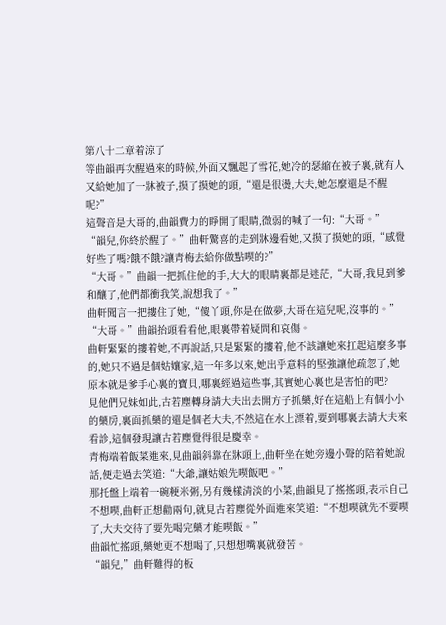第八十二章着涼了
等曲韻再次醒過來的時候,外面又飄起了雪花,她冷的瑟縮在被子裏,就有人又給她加了一牀被子,摸了摸她的頭,“還是很燙,大夫,她怎麼還是不醒呢?”
這聲音是大哥的,曲韻費力的睜開了眼睛,微弱的喊了一句:“大哥。”
“韻兒,你終於醒了。”曲軒驚喜的走到牀邊看她,又摸了摸她的頭,“感覺好些了嗎?餓不餓?讓青梅去給你做點喫的?”
“大哥。”曲韻一把抓住他的手,大大的眼睛裏都是迷茫,“大哥,我見到爹和釀了,他們都衝我笑,說想我了。”
曲軒聞言一把摟住了她,“傻丫頭,你是在做夢,大哥在這兒呢,沒事的。”
“大哥。”曲韻抬頭看看他,眼裏帶着疑問和哀傷。
曲軒緊緊的摟着她,不再說話,只是緊緊的摟着,他不該讓她來扛起這麼多事的,她只不過是個姑孃家,這一年多以來,她出乎意料的堅強讓他疏忽了,她原本就是爹手心裏的寶貝,哪裏經過這些事,其實她心裏也是害怕的吧?
見他們兄妹如此,古若塵轉身請大夫出去開方子抓藥,好在這船上有個小小的藥房,裏面抓藥的還是個老大夫,不然這在水上漂着,要到哪裏去請大夫來看診,這個發現讓古若塵覺得很是慶幸。
青梅端着飯菜進來,見曲韻斜靠在牀頭上,曲軒坐在她旁邊小聲的陪着她說話,便走過去笑道:“大爺,讓姑娘先喫飯吧。”
那托盤上端着一碗粳米粥,另有幾樣清淡的小菜,曲韻見了搖搖頭,表示自己不想喫,曲軒正想勸兩句,就見古若塵從外面進來笑道:“不想喫就先不要喫了,大夫交待了要先喝完藥才能喫飯。”
曲韻忙搖頭,藥她更不想喝了,只想想嘴裏就發苦。
“韻兒,”曲軒難得的板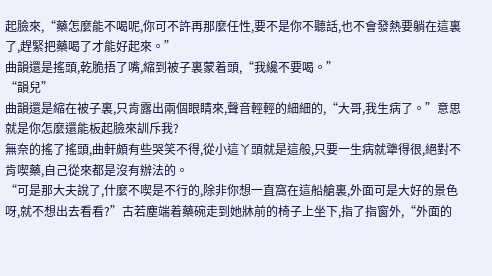起臉來,“藥怎麼能不喝呢,你可不許再那麼任性,要不是你不聽話,也不會發熱要躺在這裏了,趕緊把藥喝了才能好起來。”
曲韻還是搖頭,乾脆捂了嘴,縮到被子裏蒙着頭,“我纔不要喝。”
“韻兒”
曲韻還是縮在被子裏,只肯露出兩個眼睛來,聲音輕輕的細細的,“大哥,我生病了。”意思就是你怎麼還能板起臉來訓斥我?
無奈的搖了搖頭,曲軒頗有些哭笑不得,從小這丫頭就是這般,只要一生病就犟得很,絕對不肯喫藥,自己從來都是沒有辦法的。
“可是那大夫說了,什麼不喫是不行的,除非你想一直窩在這船艙裏,外面可是大好的景色呀,就不想出去看看?”古若塵端着藥碗走到她牀前的椅子上坐下,指了指窗外,“外面的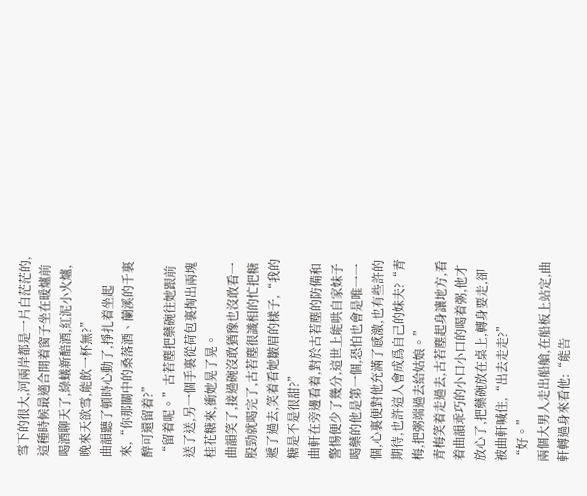雪下的很大,河兩岸都是一片白茫茫的,這種時候最適合開着窗子坐在暖爐前喝酒聊天了,綠蟻新醅酒,紅泥小火爐,晚來天欲雪,能飲一杯無?”
曲韻聽了頓時心動了,掙扎着坐起來,“你那關中的桑落酒、蘭溪的千裏醉可還留着?”
“留着呢。”古若塵把藥碗往她跟前送了送,另一個手裏從荷包裏掏出兩塊桂花糖來,衝她晃了晃。
曲韻笑了,接過碗沒敢猶豫也沒敢看一股勁就喝完了,古若塵很識相的忙把糖遞了過去,笑着看她皺眉的樣子,“我的糖是不是很甜?”
曲軒在旁邊看着,對於古若塵的防備和警惕便少了幾分,這世上能哄自家妹子喝藥的他是第一個,恐怕也會是唯一一個,心裏便對他充滿了感激,也有些許的期待,也許這人會成爲自己的妹夫?“青梅,把粥端過去給姑娘。”
青梅笑着走過去,古若塵起身讓地方,看着曲韻乖巧的小口小口的喝着粥,他才放心了,把藥碗放在桌上,轉身要走,卻被曲軒喊住,“出去走走?”
“好。”
兩個大男人走出船艙,在船板上站定,曲軒轉過身來看他:“能告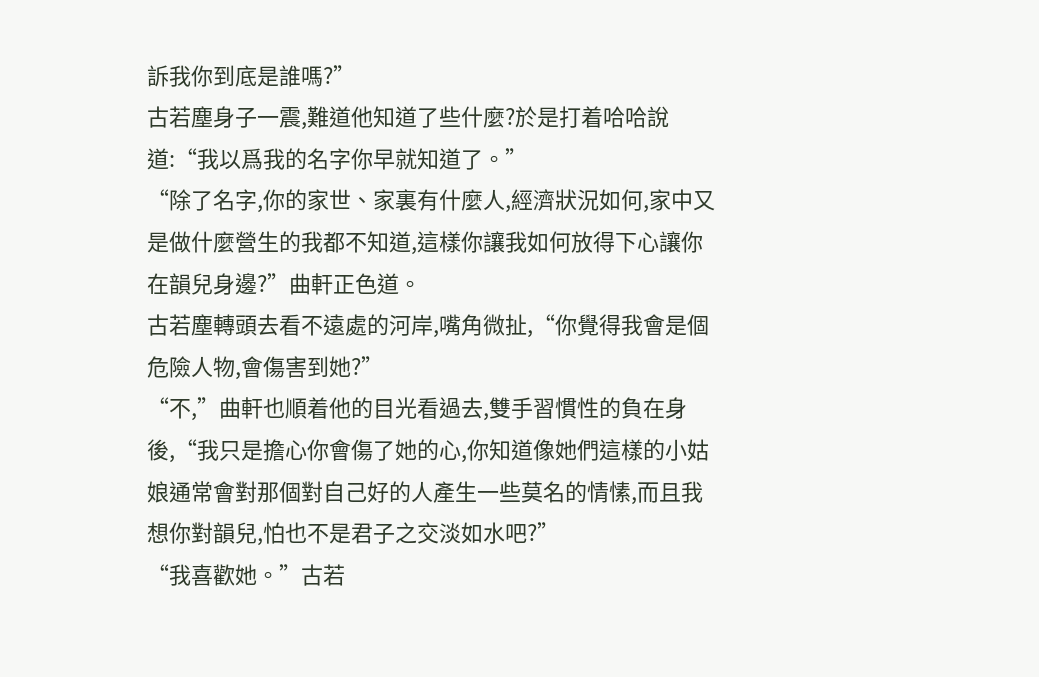訴我你到底是誰嗎?”
古若塵身子一震,難道他知道了些什麼?於是打着哈哈說道:“我以爲我的名字你早就知道了。”
“除了名字,你的家世、家裏有什麼人,經濟狀況如何,家中又是做什麼營生的我都不知道,這樣你讓我如何放得下心讓你在韻兒身邊?”曲軒正色道。
古若塵轉頭去看不遠處的河岸,嘴角微扯,“你覺得我會是個危險人物,會傷害到她?”
“不,”曲軒也順着他的目光看過去,雙手習慣性的負在身後,“我只是擔心你會傷了她的心,你知道像她們這樣的小姑娘通常會對那個對自己好的人產生一些莫名的情愫,而且我想你對韻兒,怕也不是君子之交淡如水吧?”
“我喜歡她。”古若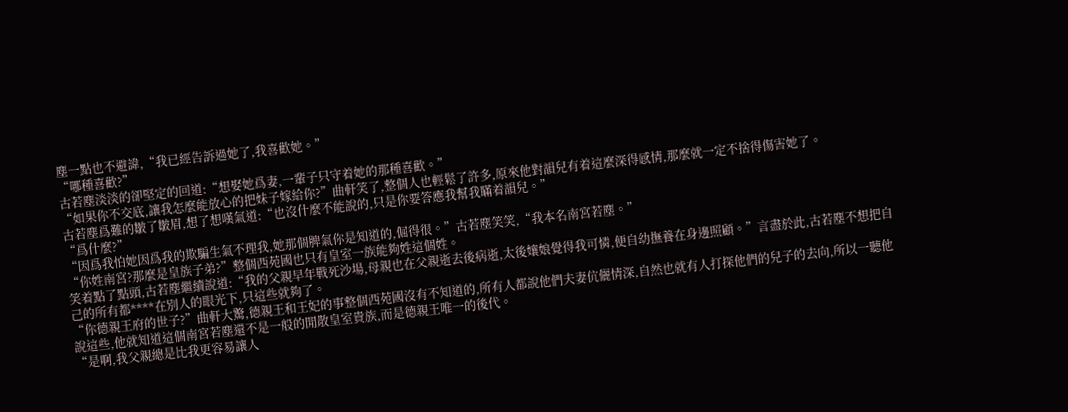塵一點也不避諱,“我已經告訴過她了,我喜歡她。”
“哪種喜歡?”
古若塵淡淡的卻堅定的回道:“想娶她爲妻,一輩子只守着她的那種喜歡。”
“如果你不交底,讓我怎麼能放心的把妹子嫁給你?”曲軒笑了,整個人也輕鬆了許多,原來他對韻兒有着這麼深得感情,那麼就一定不捨得傷害她了。
古若塵爲難的皺了皺眉,想了想嘆氣道:“也沒什麼不能說的,只是你要答應我幫我瞞着韻兒。”
“爲什麼?”
“因爲我怕她因爲我的欺騙生氣不理我,她那個脾氣你是知道的,倔得很。”古若塵笑笑,“我本名南宮若塵。”
“你姓南宮?那麼是皇族子弟?”整個西苑國也只有皇室一族能夠姓這個姓。
笑着點了點頭,古若塵繼續說道:“我的父親早年戰死沙場,母親也在父親逝去後病逝,太後孃娘覺得我可憐,便自幼撫養在身邊照顧。”言盡於此,古若塵不想把自己的所有都****在別人的眼光下,只這些就夠了。
“你德親王府的世子?”曲軒大驚,德親王和王妃的事整個西苑國沒有不知道的,所有人都說他們夫妻伉儷情深,自然也就有人打探他們的兒子的去向,所以一聽他說這些,他就知道這個南宮若塵還不是一般的閒散皇室貴族,而是德親王唯一的後代。
“是啊,我父親總是比我更容易讓人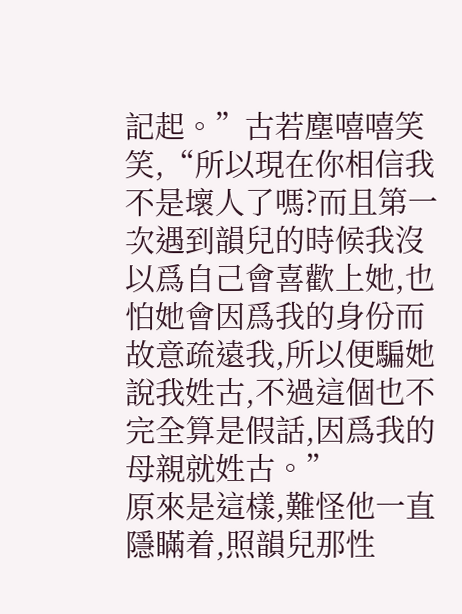記起。”古若塵嘻嘻笑笑,“所以現在你相信我不是壞人了嗎?而且第一次遇到韻兒的時候我沒以爲自己會喜歡上她,也怕她會因爲我的身份而故意疏遠我,所以便騙她說我姓古,不過這個也不完全算是假話,因爲我的母親就姓古。”
原來是這樣,難怪他一直隱瞞着,照韻兒那性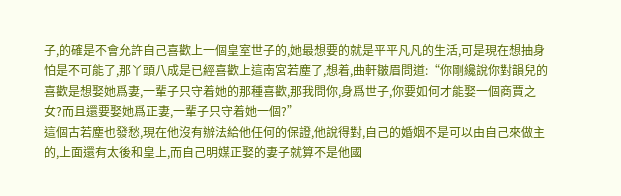子,的確是不會允許自己喜歡上一個皇室世子的,她最想要的就是平平凡凡的生活,可是現在想抽身怕是不可能了,那丫頭八成是已經喜歡上這南宮若塵了,想着,曲軒皺眉問道:“你剛纔說你對韻兒的喜歡是想娶她爲妻,一輩子只守着她的那種喜歡,那我問你,身爲世子,你要如何才能娶一個商賈之女?而且還要娶她爲正妻,一輩子只守着她一個?”
這個古若塵也發愁,現在他沒有辦法給他任何的保證,他說得對,自己的婚姻不是可以由自己來做主的,上面還有太後和皇上,而自己明媒正娶的妻子就算不是他國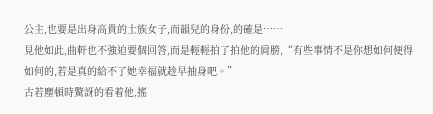公主,也要是出身高貴的士族女子,而韻兒的身份,的確是……
見他如此,曲軒也不強迫要個回答,而是輕輕拍了拍他的肩膀,“有些事情不是你想如何便得如何的,若是真的給不了她幸福就趁早抽身吧。”
古若塵頓時驚訝的看着他,搖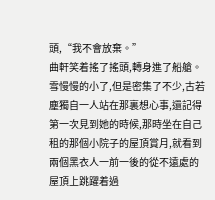頭,“我不會放棄。”
曲軒笑着搖了搖頭,轉身進了船艙。
雪慢慢的小了,但是密集了不少,古若塵獨自一人站在那裏想心事,還記得第一次見到她的時候,那時坐在自己租的那個小院子的屋頂賞月,就看到兩個黑衣人一前一後的從不遠處的屋頂上跳躍着過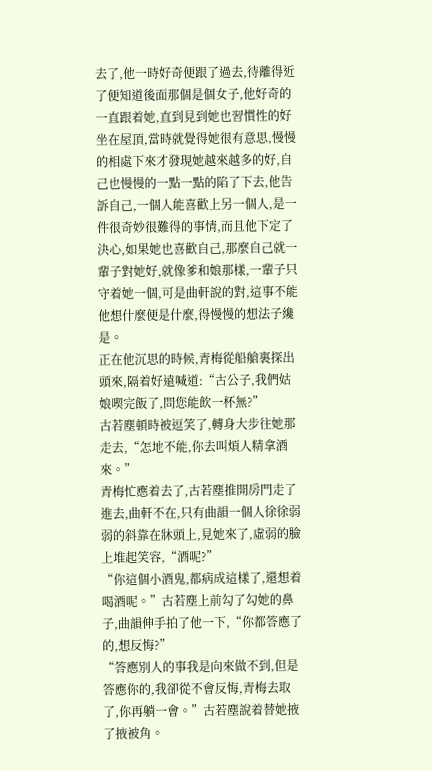去了,他一時好奇便跟了過去,待離得近了便知道後面那個是個女子,他好奇的一直跟着她,直到見到她也習慣性的好坐在屋頂,當時就覺得她很有意思,慢慢的相處下來才發現她越來越多的好,自己也慢慢的一點一點的陷了下去,他告訴自己,一個人能喜歡上另一個人,是一件很奇妙很難得的事情,而且他下定了決心,如果她也喜歡自己,那麼自己就一輩子對她好,就像爹和娘那樣,一輩子只守着她一個,可是曲軒說的對,這事不能他想什麼便是什麼,得慢慢的想法子纔是。
正在他沉思的時候,青梅從船艙裏探出頭來,隔着好遠喊道:“古公子,我們姑娘喫完飯了,問您能飲一杯無?”
古若塵頓時被逗笑了,轉身大步往她那走去,“怎地不能,你去叫煩人精拿酒來。”
青梅忙應着去了,古若塵推開房門走了進去,曲軒不在,只有曲韻一個人徐徐弱弱的斜靠在牀頭上,見她來了,虛弱的臉上堆起笑容,“酒呢?”
“你這個小酒鬼,都病成這樣了,還想着喝酒呢。”古若塵上前勾了勾她的鼻子,曲韻伸手拍了他一下,“你都答應了的,想反悔?”
“答應別人的事我是向來做不到,但是答應你的,我卻從不會反悔,青梅去取了,你再躺一會。”古若塵說着替她掖了掖被角。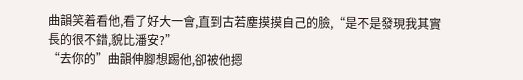曲韻笑着看他,看了好大一會,直到古若塵摸摸自己的臉,“是不是發現我其實長的很不錯,貌比潘安?”
“去你的”曲韻伸腳想踢他,卻被他摁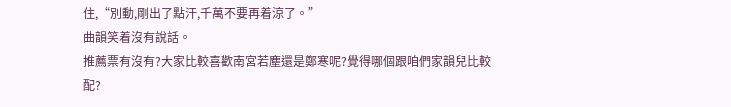住,“別動,剛出了點汗,千萬不要再着涼了。”
曲韻笑着沒有說話。
推薦票有沒有?大家比較喜歡南宮若塵還是鄭寒呢?覺得哪個跟咱們家韻兒比較配?